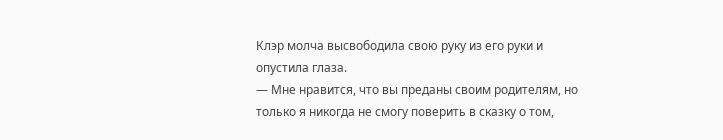Клэр молча высвободила свою руку из его руки и опустила глаза.
— Мне нравится, что вы преданы своим родителям, но только я никогда не смогу поверить в сказку о том,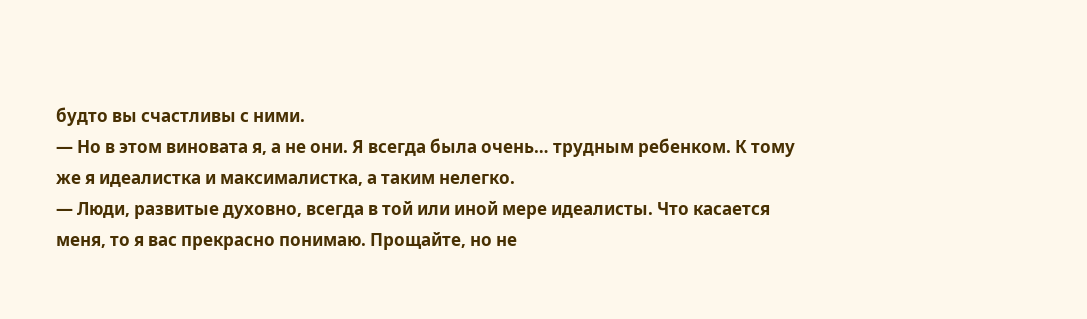будто вы счастливы с ними.
— Но в этом виновата я, а не они. Я всегда была очень… трудным ребенком. К тому же я идеалистка и максималистка, а таким нелегко.
— Люди, развитые духовно, всегда в той или иной мере идеалисты. Что касается меня, то я вас прекрасно понимаю. Прощайте, но не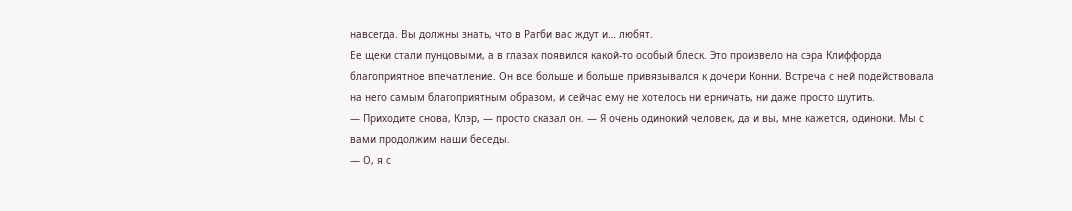навсегда. Вы должны знать, что в Рагби вас ждут и… любят.
Ее щеки стали пунцовыми, а в глазах появился какой-то особый блеск. Это произвело на сэра Клиффорда благоприятное впечатление. Он все больше и больше привязывался к дочери Конни. Встреча с ней подействовала на него самым благоприятным образом, и сейчас ему не хотелось ни ерничать, ни даже просто шутить.
— Приходите снова, Клэр, — просто сказал он. — Я очень одинокий человек, да и вы, мне кажется, одиноки. Мы с вами продолжим наши беседы.
— О, я с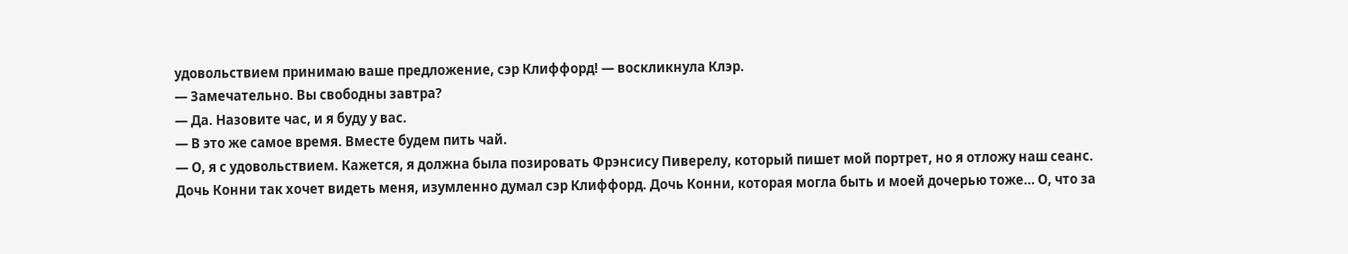удовольствием принимаю ваше предложение, сэр Клиффорд! — воскликнула Клэр.
— Замечательно. Вы свободны завтра?
— Да. Назовите час, и я буду у вас.
— В это же самое время. Вместе будем пить чай.
— О, я с удовольствием. Кажется, я должна была позировать Фрэнсису Пиверелу, который пишет мой портрет, но я отложу наш сеанс.
Дочь Конни так хочет видеть меня, изумленно думал сэр Клиффорд. Дочь Конни, которая могла быть и моей дочерью тоже… О, что за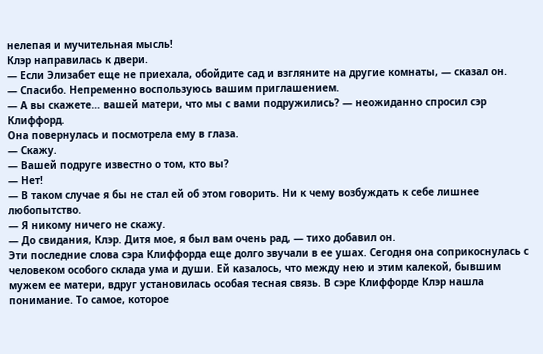нелепая и мучительная мысль!
Клэр направилась к двери.
— Если Элизабет еще не приехала, обойдите сад и взгляните на другие комнаты, — сказал он.
— Спасибо. Непременно воспользуюсь вашим приглашением.
— А вы скажете… вашей матери, что мы с вами подружились? — неожиданно спросил сэр Клиффорд.
Она повернулась и посмотрела ему в глаза.
— Скажу.
— Вашей подруге известно о том, кто вы?
— Нет!
— В таком случае я бы не стал ей об этом говорить. Ни к чему возбуждать к себе лишнее любопытство.
— Я никому ничего не скажу.
— До свидания, Клэр. Дитя мое, я был вам очень рад, — тихо добавил он.
Эти последние слова сэра Клиффорда еще долго звучали в ее ушах. Сегодня она соприкоснулась с человеком особого склада ума и души. Ей казалось, что между нею и этим калекой, бывшим мужем ее матери, вдруг установилась особая тесная связь. В сэре Клиффорде Клэр нашла понимание. То самое, которое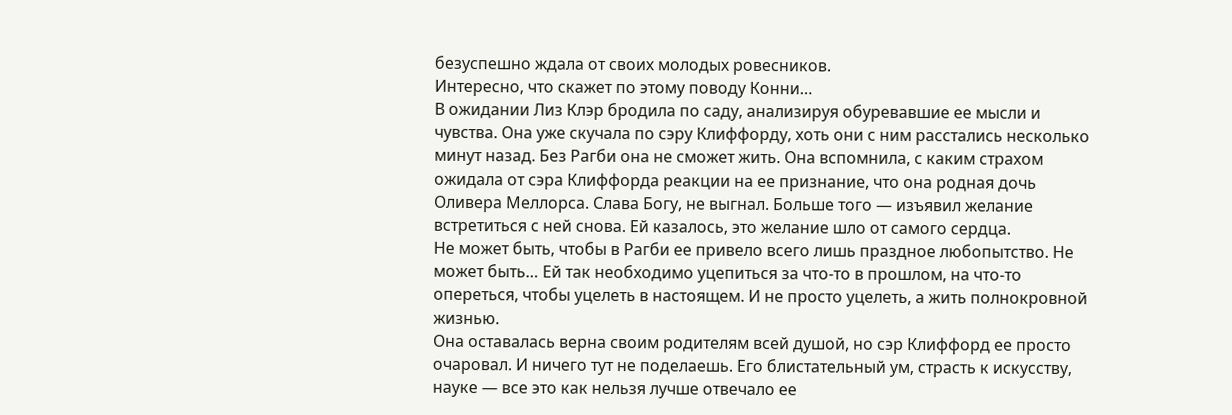безуспешно ждала от своих молодых ровесников.
Интересно, что скажет по этому поводу Конни…
В ожидании Лиз Клэр бродила по саду, анализируя обуревавшие ее мысли и чувства. Она уже скучала по сэру Клиффорду, хоть они с ним расстались несколько минут назад. Без Рагби она не сможет жить. Она вспомнила, с каким страхом ожидала от сэра Клиффорда реакции на ее признание, что она родная дочь Оливера Меллорса. Слава Богу, не выгнал. Больше того — изъявил желание встретиться с ней снова. Ей казалось, это желание шло от самого сердца.
Не может быть, чтобы в Рагби ее привело всего лишь праздное любопытство. Не может быть… Ей так необходимо уцепиться за что-то в прошлом, на что-то опереться, чтобы уцелеть в настоящем. И не просто уцелеть, а жить полнокровной жизнью.
Она оставалась верна своим родителям всей душой, но сэр Клиффорд ее просто очаровал. И ничего тут не поделаешь. Его блистательный ум, страсть к искусству, науке — все это как нельзя лучше отвечало ее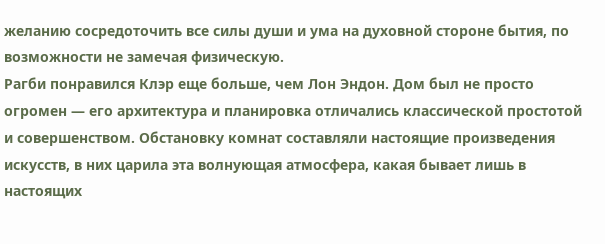желанию сосредоточить все силы души и ума на духовной стороне бытия, по возможности не замечая физическую.
Рагби понравился Клэр еще больше, чем Лон Эндон. Дом был не просто огромен — его архитектура и планировка отличались классической простотой и совершенством. Обстановку комнат составляли настоящие произведения искусств, в них царила эта волнующая атмосфера, какая бывает лишь в настоящих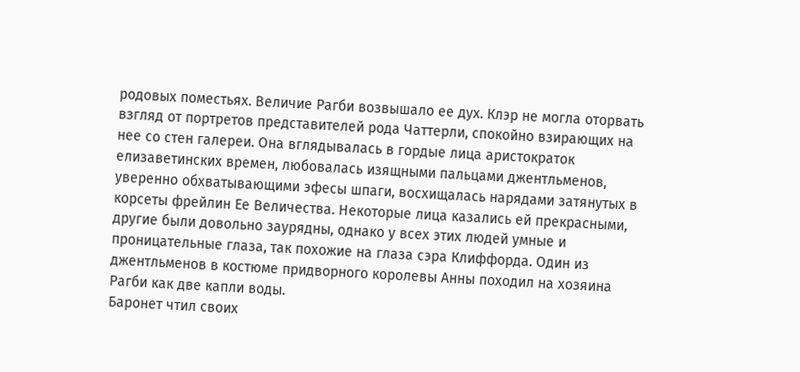родовых поместьях. Величие Рагби возвышало ее дух. Клэр не могла оторвать взгляд от портретов представителей рода Чаттерли, спокойно взирающих на нее со стен галереи. Она вглядывалась в гордые лица аристократок елизаветинских времен, любовалась изящными пальцами джентльменов, уверенно обхватывающими эфесы шпаги, восхищалась нарядами затянутых в корсеты фрейлин Ее Величества. Некоторые лица казались ей прекрасными, другие были довольно заурядны, однако у всех этих людей умные и проницательные глаза, так похожие на глаза сэра Клиффорда. Один из джентльменов в костюме придворного королевы Анны походил на хозяина Рагби как две капли воды.
Баронет чтил своих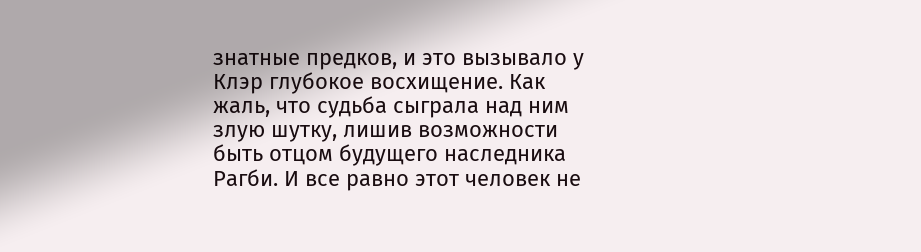знатные предков, и это вызывало у Клэр глубокое восхищение. Как жаль, что судьба сыграла над ним злую шутку, лишив возможности быть отцом будущего наследника Рагби. И все равно этот человек не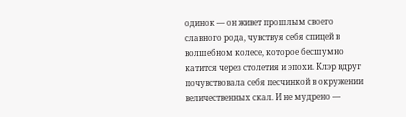одинок — он живет прошлым своего славного рода, чувствуя себя спицей в волшебном колесе, которое бесшумно катится через столетия и эпохи. Клэр вдруг почувствовала себя песчинкой в окружении величественных скал. И не мудрено —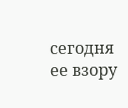сегодня ее взору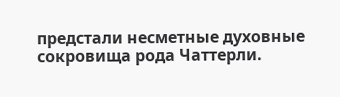предстали несметные духовные сокровища рода Чаттерли.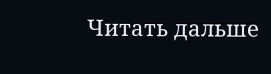Читать дальше